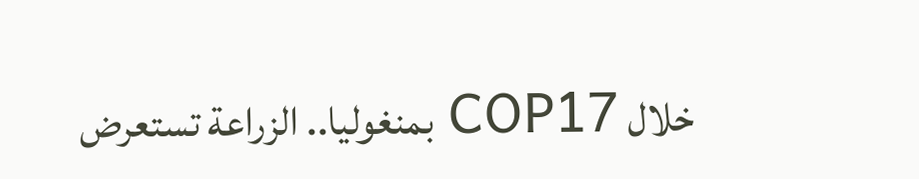خلال COP17 بمنغوليا.. الزراعة تستعرض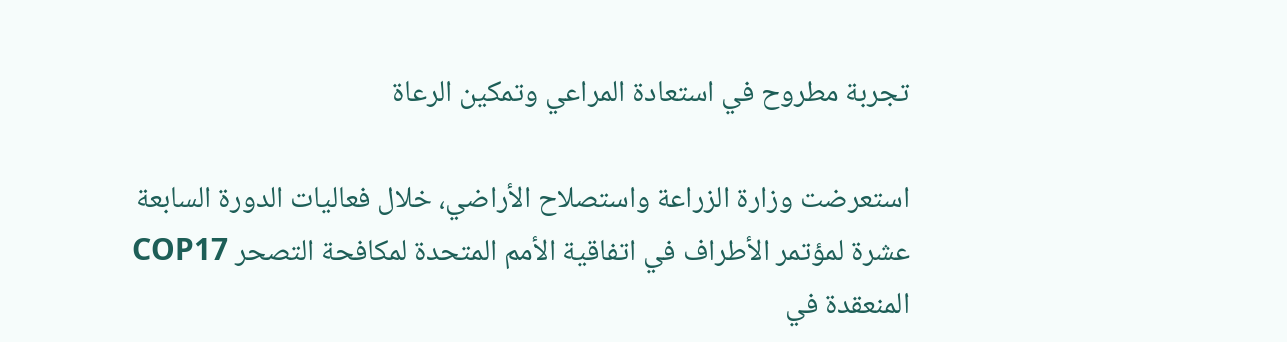تجربة مطروح في استعادة المراعي وتمكين الرعاة

استعرضت وزارة الزراعة واستصلاح الأراضي، خلال فعاليات الدورة السابعة عشرة لمؤتمر الأطراف في اتفاقية الأمم المتحدة لمكافحة التصحر COP17 المنعقدة في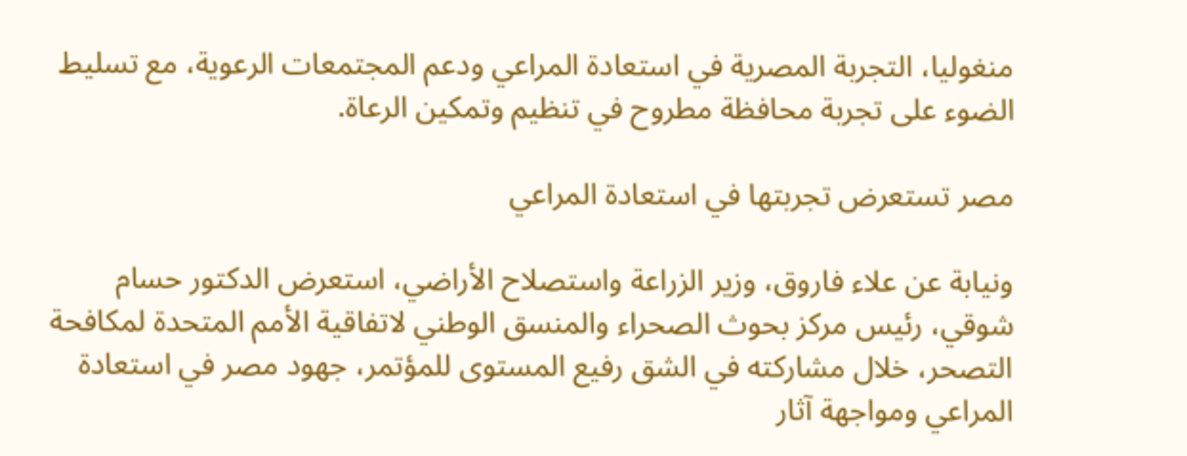منغوليا، التجربة المصرية في استعادة المراعي ودعم المجتمعات الرعوية، مع تسليط الضوء على تجربة محافظة مطروح في تنظيم وتمكين الرعاة.

مصر تستعرض تجربتها في استعادة المراعي

ونيابة عن علاء فاروق، وزير الزراعة واستصلاح الأراضي، استعرض الدكتور حسام شوقي، رئيس مركز بحوث الصحراء والمنسق الوطني لاتفاقية الأمم المتحدة لمكافحة التصحر، خلال مشاركته في الشق رفيع المستوى للمؤتمر، جهود مصر في استعادة المراعي ومواجهة آثار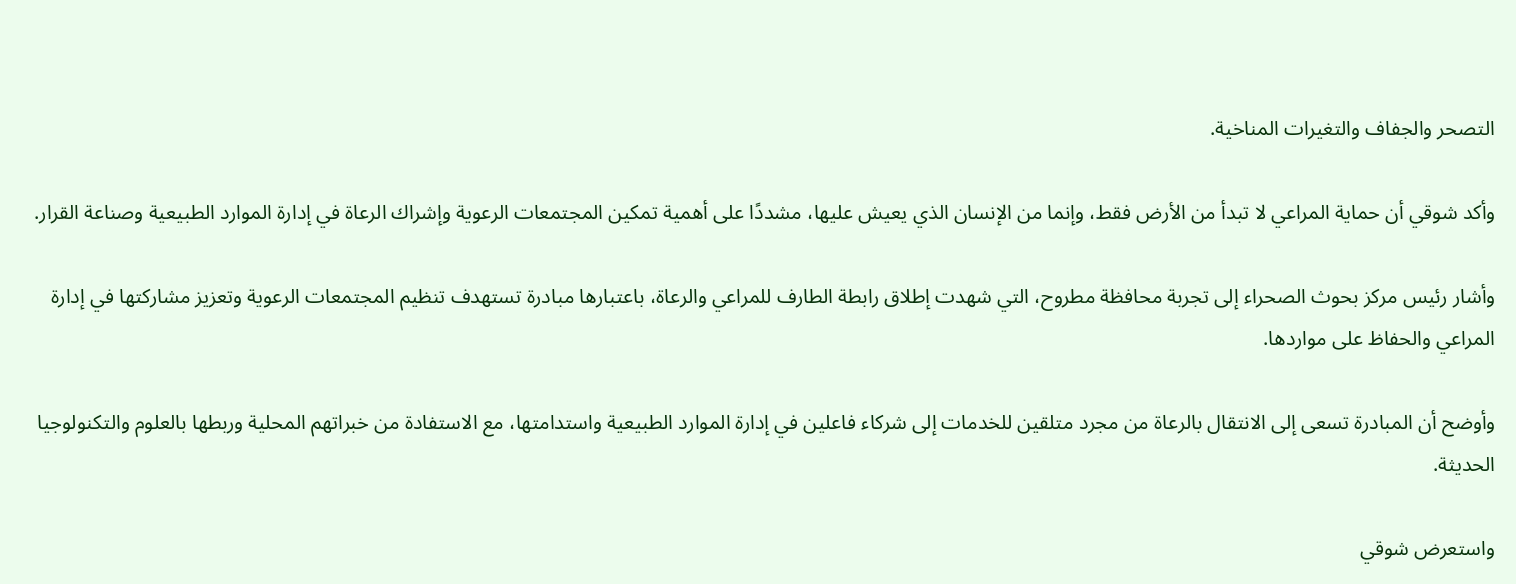التصحر والجفاف والتغيرات المناخية.

وأكد شوقي أن حماية المراعي لا تبدأ من الأرض فقط، وإنما من الإنسان الذي يعيش عليها، مشددًا على أهمية تمكين المجتمعات الرعوية وإشراك الرعاة في إدارة الموارد الطبيعية وصناعة القرار.

وأشار رئيس مركز بحوث الصحراء إلى تجربة محافظة مطروح، التي شهدت إطلاق رابطة الطارف للمراعي والرعاة، باعتبارها مبادرة تستهدف تنظيم المجتمعات الرعوية وتعزيز مشاركتها في إدارة المراعي والحفاظ على مواردها.

وأوضح أن المبادرة تسعى إلى الانتقال بالرعاة من مجرد متلقين للخدمات إلى شركاء فاعلين في إدارة الموارد الطبيعية واستدامتها، مع الاستفادة من خبراتهم المحلية وربطها بالعلوم والتكنولوجيا الحديثة.

واستعرض شوقي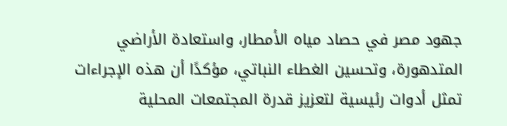جهود مصر في حصاد مياه الأمطار، واستعادة الأراضي المتدهورة، وتحسين الغطاء النباتي، مؤكدًا أن هذه الإجراءات تمثل أدوات رئيسية لتعزيز قدرة المجتمعات المحلية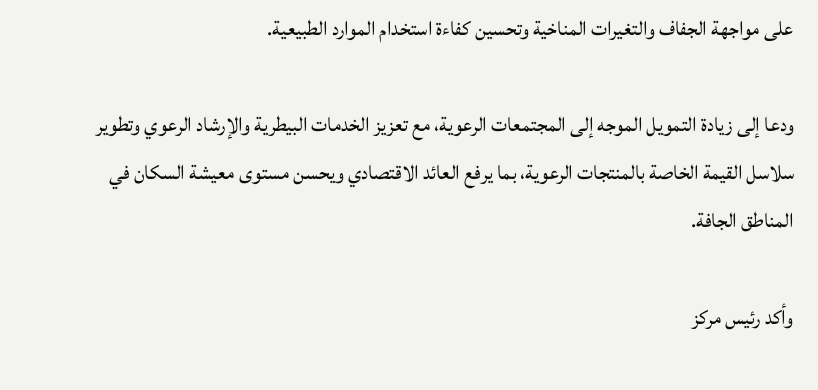على مواجهة الجفاف والتغيرات المناخية وتحسين كفاءة استخدام الموارد الطبيعية.

ودعا إلى زيادة التمويل الموجه إلى المجتمعات الرعوية، مع تعزيز الخدمات البيطرية والإرشاد الرعوي وتطوير سلاسل القيمة الخاصة بالمنتجات الرعوية، بما يرفع العائد الاقتصادي ويحسن مستوى معيشة السكان في المناطق الجافة.

وأكد رئيس مركز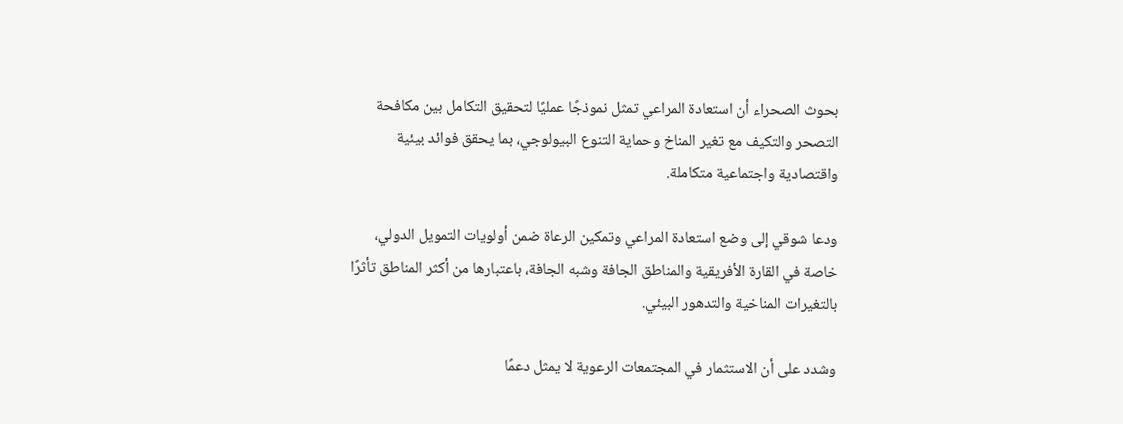بحوث الصحراء أن استعادة المراعي تمثل نموذجًا عمليًا لتحقيق التكامل بين مكافحة التصحر والتكيف مع تغير المناخ وحماية التنوع البيولوجي، بما يحقق فوائد بيئية واقتصادية واجتماعية متكاملة.

ودعا شوقي إلى وضع استعادة المراعي وتمكين الرعاة ضمن أولويات التمويل الدولي، خاصة في القارة الأفريقية والمناطق الجافة وشبه الجافة، باعتبارها من أكثر المناطق تأثرًا بالتغيرات المناخية والتدهور البيئي.

وشدد على أن الاستثمار في المجتمعات الرعوية لا يمثل دعمًا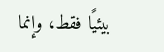بيئيًا فقط، وإنما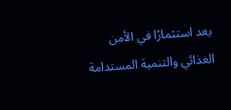يعد استثمارًا في الأمن الغذائي والتنمية المستدامة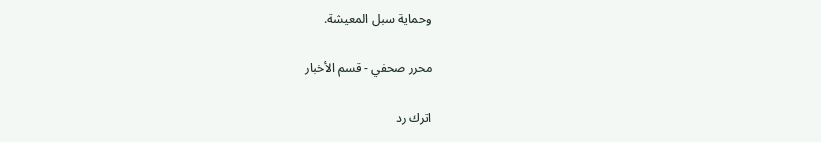وحماية سبل المعيشة.

محرر صحفي - قسم الأخبار

اترك رد